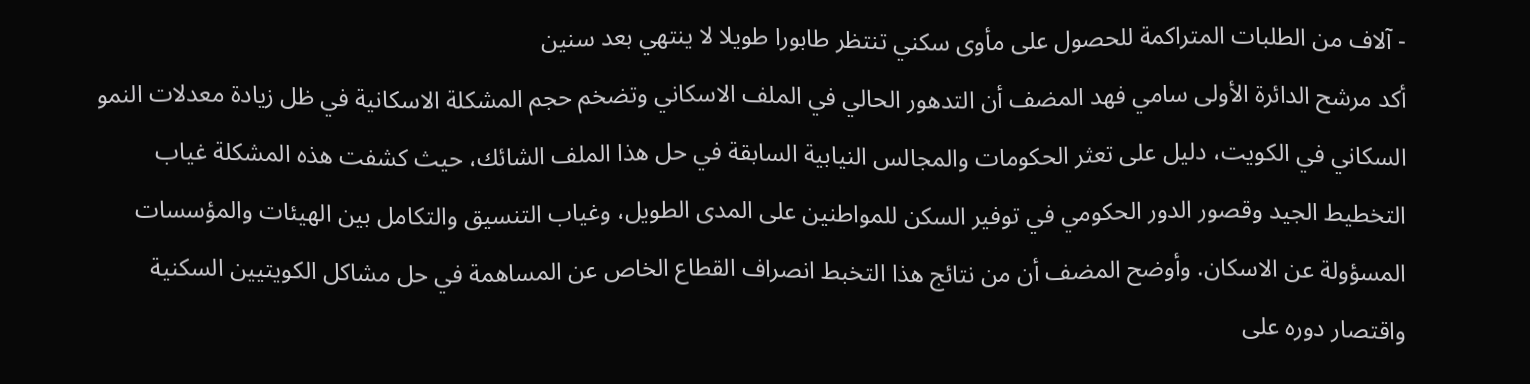- آلاف من الطلبات المتراكمة للحصول على مأوى سكني تنتظر طابورا طويلا لا ينتهي بعد سنين
أكد مرشح الدائرة الأولى سامي فهد المضف أن التدهور الحالي في الملف الاسكاني وتضخم حجم المشكلة الاسكانية في ظل زيادة معدلات النمو السكاني في الكويت، دليل على تعثر الحكومات والمجالس النيابية السابقة في حل هذا الملف الشائك، حيث كشفت هذه المشكلة غياب التخطيط الجيد وقصور الدور الحكومي في توفير السكن للمواطنين على المدى الطويل، وغياب التنسيق والتكامل بين الهيئات والمؤسسات المسؤولة عن الاسكان. وأوضح المضف أن من نتائج هذا التخبط انصراف القطاع الخاص عن المساهمة في حل مشاكل الكويتيين السكنية واقتصار دوره على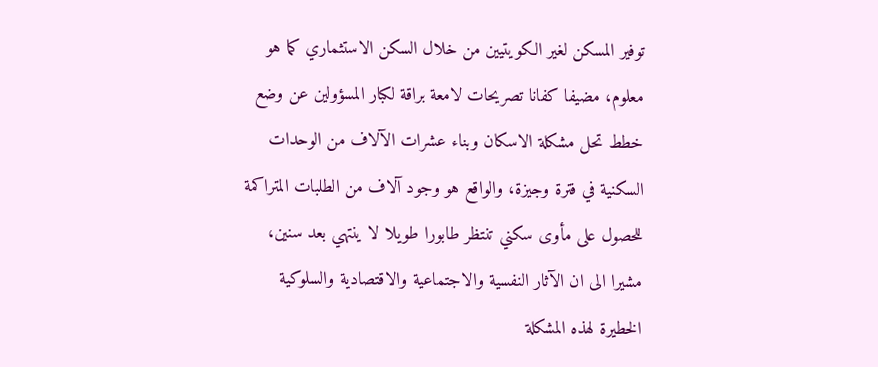توفير المسكن لغير الكويتيين من خلال السكن الاستثماري كما هو معلوم، مضيفا كفانا تصريحات لامعة براقة لكبار المسؤولين عن وضع خطط تحل مشكلة الاسكان وبناء عشرات الآلاف من الوحدات السكنية في فترة وجيزة، والواقع هو وجود آلاف من الطلبات المتراكمة للحصول على مأوى سكني تنتظر طابورا طويلا لا ينتهي بعد سنين، مشيرا الى ان الآثار النفسية والاجتماعية والاقتصادية والسلوكية الخطيرة لهذه المشكلة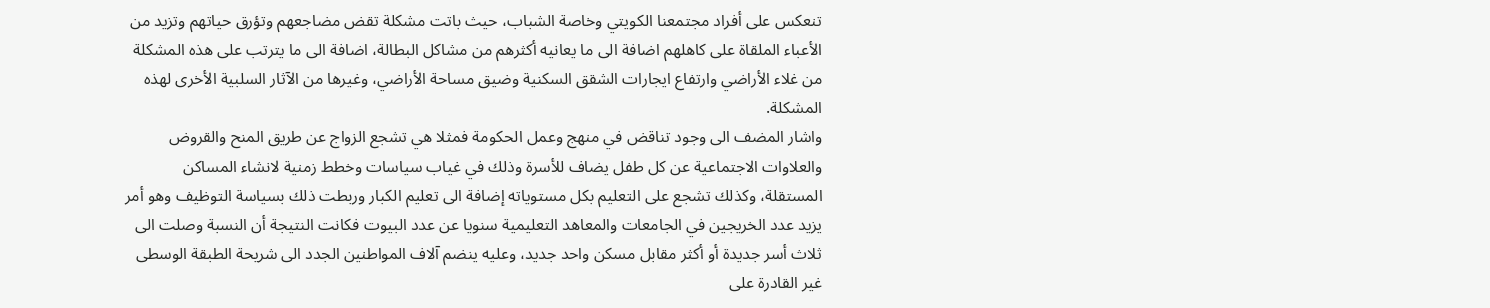تنعكس على أفراد مجتمعنا الكويتي وخاصة الشباب، حيث باتت مشكلة تقض مضاجعهم وتؤرق حياتهم وتزيد من الأعباء الملقاة على كاهلهم اضافة الى ما يعانيه أكثرهم من مشاكل البطالة، اضافة الى ما يترتب على هذه المشكلة من غلاء الأراضي وارتفاع ايجارات الشقق السكنية وضيق مساحة الأراضي، وغيرها من الآثار السلبية الأخرى لهذه المشكلة.
واشار المضف الى وجود تناقض في منهج وعمل الحكومة فمثلا هي تشجع الزواج عن طريق المنح والقروض والعلاوات الاجتماعية عن كل طفل يضاف للأسرة وذلك في غياب سياسات وخطط زمنية لانشاء المساكن المستقلة، وكذلك تشجع على التعليم بكل مستوياته إضافة الى تعليم الكبار وربطت ذلك بسياسة التوظيف وهو أمر يزيد عدد الخريجين في الجامعات والمعاهد التعليمية سنويا عن عدد البيوت فكانت النتيجة أن النسبة وصلت الى ثلاث أسر جديدة أو أكثر مقابل مسكن واحد جديد، وعليه ينضم آلاف المواطنين الجدد الى شريحة الطبقة الوسطى غير القادرة على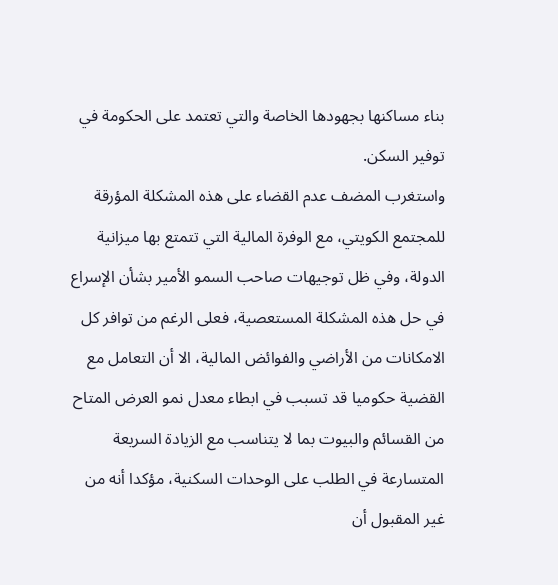بناء مساكنها بجهودها الخاصة والتي تعتمد على الحكومة في توفير السكن.
واستغرب المضف عدم القضاء على هذه المشكلة المؤرقة للمجتمع الكويتي، مع الوفرة المالية التي تتمتع بها ميزانية الدولة، وفي ظل توجيهات صاحب السمو الأمير بشأن الإسراع في حل هذه المشكلة المستعصية، فعلى الرغم من توافر كل الامكانات من الأراضي والفوائض المالية، الا أن التعامل مع القضية حكوميا قد تسبب في ابطاء معدل نمو العرض المتاح من القسائم والبيوت بما لا يتناسب مع الزيادة السريعة المتسارعة في الطلب على الوحدات السكنية، مؤكدا أنه من غير المقبول أن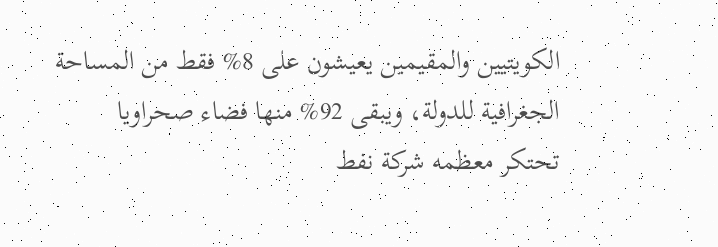الكويتيين والمقيمين يعيشون على 8% فقط من المساحة الجغرافية للدولة، ويبقى 92% منها فضاء صحراويا تحتكر معظمه شركة نفط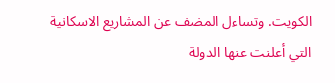الكويت. وتساءل المضف عن المشاريع الاسكانية التي أعلنت عنها الدولة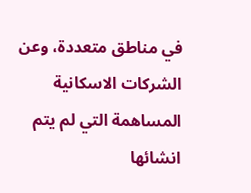في مناطق متعددة، وعن الشركات الاسكانية المساهمة التي لم يتم انشائها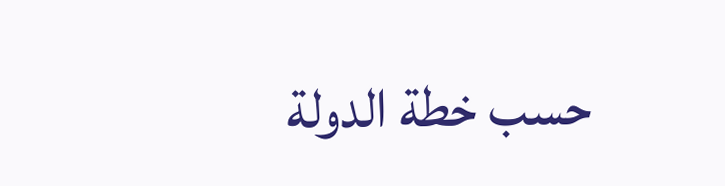حسب خطة الدولة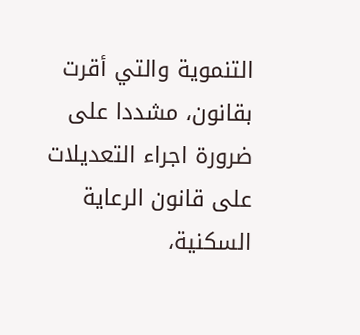التنموية والتي أقرت بقانون، مشددا على ضرورة اجراء التعديلات على قانون الرعاية السكنية،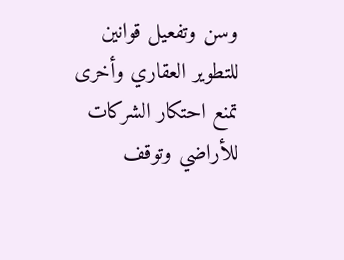وسن وتفعيل قوانين للتطوير العقاري وأخرى تمنع احتكار الشركات للأراضي وتوقف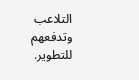التلاعب وتدفعهم للتطوير.